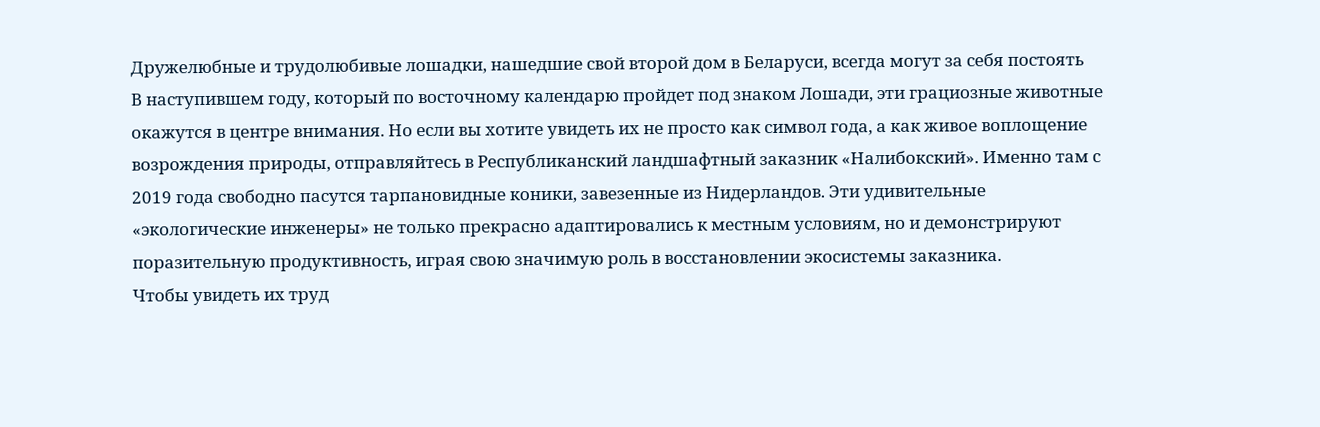Дружелюбные и трудолюбивые лошадки, нашедшие свой второй дом в Беларуси, всегда могут за себя постоять
В наступившем году, который по восточному календарю пройдет под знаком Лошади, эти грациозные животные окажутся в центре внимания. Но если вы хотите увидеть их не просто как символ года, а как живое воплощение возрождения природы, отправляйтесь в Республиканский ландшафтный заказник «Налибокский». Именно там с 2019 года свободно пасутся тарпановидные коники, завезенные из Нидерландов. Эти удивительные «экологические инженеры» не только прекрасно адаптировались к местным условиям, но и демонстрируют поразительную продуктивность, играя свою значимую роль в восстановлении экосистемы заказника.
Чтобы увидеть их труд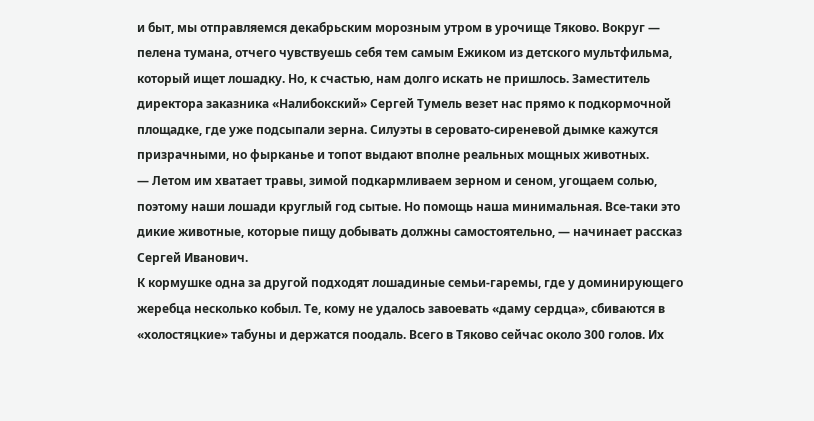и быт, мы отправляемся декабрьским морозным утром в урочище Тяково. Вокруг — пелена тумана, отчего чувствуешь себя тем самым Ежиком из детского мультфильма, который ищет лошадку. Но, к счастью, нам долго искать не пришлось. Заместитель директора заказника «Налибокский» Сергей Тумель везет нас прямо к подкормочной площадке, где уже подсыпали зерна. Силуэты в серовато-сиреневой дымке кажутся призрачными, но фырканье и топот выдают вполне реальных мощных животных.
— Летом им хватает травы, зимой подкармливаем зерном и сеном, угощаем солью, поэтому наши лошади круглый год сытые. Но помощь наша минимальная. Все-таки это дикие животные, которые пищу добывать должны самостоятельно, — начинает рассказ Сергей Иванович.
К кормушке одна за другой подходят лошадиные семьи-гаремы, где у доминирующего жеребца несколько кобыл. Те, кому не удалось завоевать «даму сердца», сбиваются в «холостяцкие» табуны и держатся поодаль. Всего в Тяково сейчас около 300 голов. Их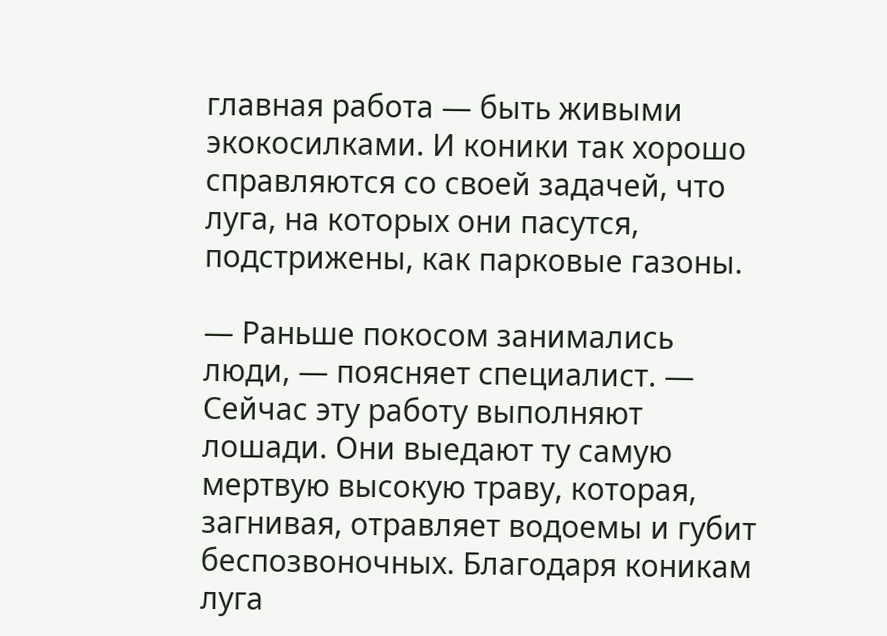главная работа — быть живыми экокосилками. И коники так хорошо справляются со своей задачей, что луга, на которых они пасутся, подстрижены, как парковые газоны.

— Раньше покосом занимались люди, — поясняет специалист. — Сейчас эту работу выполняют лошади. Они выедают ту самую мертвую высокую траву, которая, загнивая, отравляет водоемы и губит беспозвоночных. Благодаря коникам луга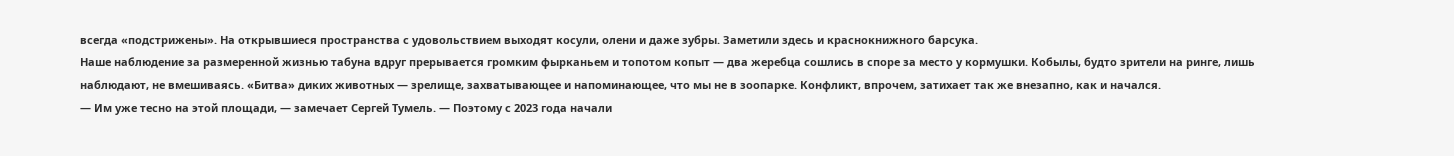всегда «подстрижены». На открывшиеся пространства с удовольствием выходят косули, олени и даже зубры. Заметили здесь и краснокнижного барсука.
Наше наблюдение за размеренной жизнью табуна вдруг прерывается громким фырканьем и топотом копыт — два жеребца сошлись в споре за место у кормушки. Кобылы, будто зрители на ринге, лишь наблюдают, не вмешиваясь. «Битва» диких животных — зрелище, захватывающее и напоминающее, что мы не в зоопарке. Конфликт, впрочем, затихает так же внезапно, как и начался.
— Им уже тесно на этой площади, — замечает Сергей Тумель. — Поэтому с 2023 года начали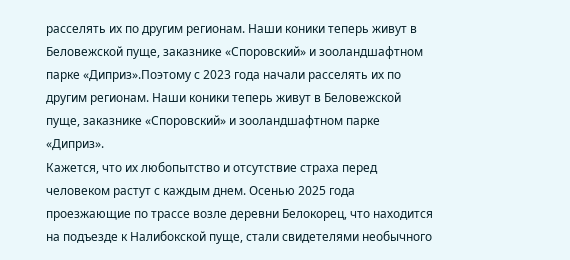расселять их по другим регионам. Наши коники теперь живут в Беловежской пуще, заказнике «Споровский» и зооландшафтном парке «Диприз».Поэтому с 2023 года начали расселять их по другим регионам. Наши коники теперь живут в Беловежской пуще, заказнике «Споровский» и зооландшафтном парке «Диприз».
Кажется, что их любопытство и отсутствие страха перед человеком растут с каждым днем. Осенью 2025 года проезжающие по трассе возле деревни Белокорец, что находится на подъезде к Налибокской пуще, стали свидетелями необычного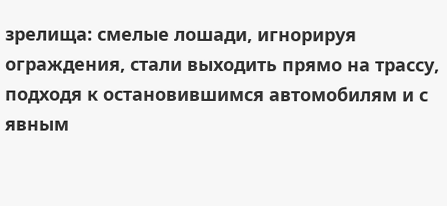зрелища: смелые лошади, игнорируя ограждения, стали выходить прямо на трассу, подходя к остановившимся автомобилям и с явным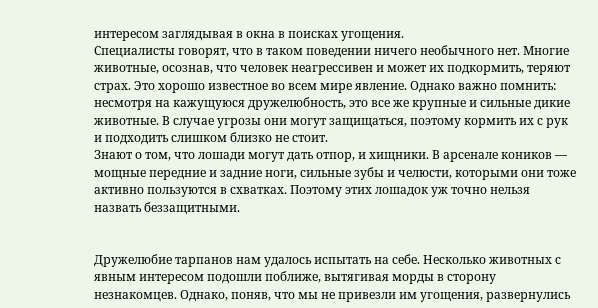интересом заглядывая в окна в поисках угощения.
Специалисты говорят, что в таком поведении ничего необычного нет. Многие животные, осознав, что человек неагрессивен и может их подкормить, теряют страх. Это хорошо известное во всем мире явление. Однако важно помнить: несмотря на кажущуюся дружелюбность, это все же крупные и сильные дикие животные. В случае угрозы они могут защищаться, поэтому кормить их с рук и подходить слишком близко не стоит.
Знают о том, что лошади могут дать отпор, и хищники. В арсенале коников — мощные передние и задние ноги, сильные зубы и челюсти, которыми они тоже активно пользуются в схватках. Поэтому этих лошадок уж точно нельзя назвать беззащитными.


Дружелюбие тарпанов нам удалось испытать на себе. Несколько животных с явным интересом подошли поближе, вытягивая морды в сторону незнакомцев. Однако, поняв, что мы не привезли им угощения, развернулись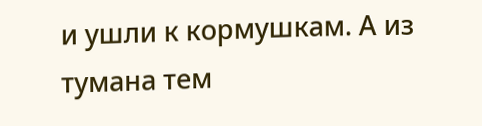и ушли к кормушкам. А из тумана тем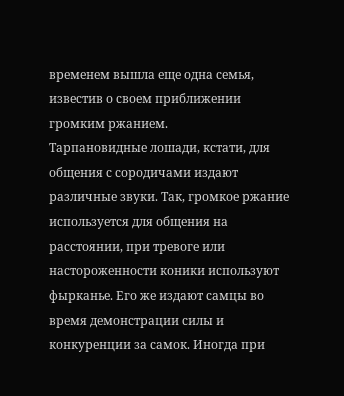временем вышла еще одна семья, известив о своем приближении громким ржанием.
Тарпановидные лошади, кстати, для общения с сородичами издают различные звуки. Так, громкое ржание используется для общения на расстоянии, при тревоге или настороженности коники используют фырканье. Его же издают самцы во время демонстрации силы и конкуренции за самок. Иногда при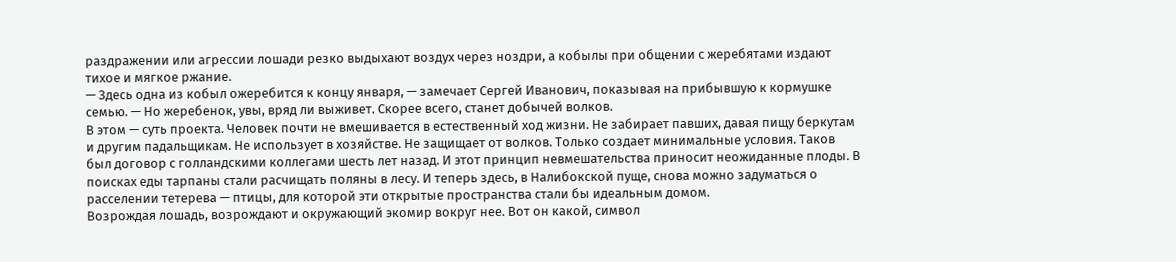раздражении или агрессии лошади резко выдыхают воздух через ноздри, а кобылы при общении с жеребятами издают тихое и мягкое ржание.
— Здесь одна из кобыл ожеребится к концу января, — замечает Сергей Иванович, показывая на прибывшую к кормушке семью. — Но жеребенок, увы, вряд ли выживет. Скорее всего, станет добычей волков.
В этом — суть проекта. Человек почти не вмешивается в естественный ход жизни. Не забирает павших, давая пищу беркутам и другим падальщикам. Не использует в хозяйстве. Не защищает от волков. Только создает минимальные условия. Таков был договор с голландскими коллегами шесть лет назад. И этот принцип невмешательства приносит неожиданные плоды. В поисках еды тарпаны стали расчищать поляны в лесу. И теперь здесь, в Налибокской пуще, снова можно задуматься о расселении тетерева — птицы, для которой эти открытые пространства стали бы идеальным домом.
Возрождая лошадь, возрождают и окружающий экомир вокруг нее. Вот он какой, символ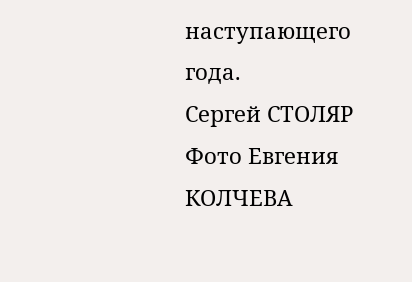наступающего года.
Сергей СТОЛЯР
Фото Евгения КОЛЧЕВА